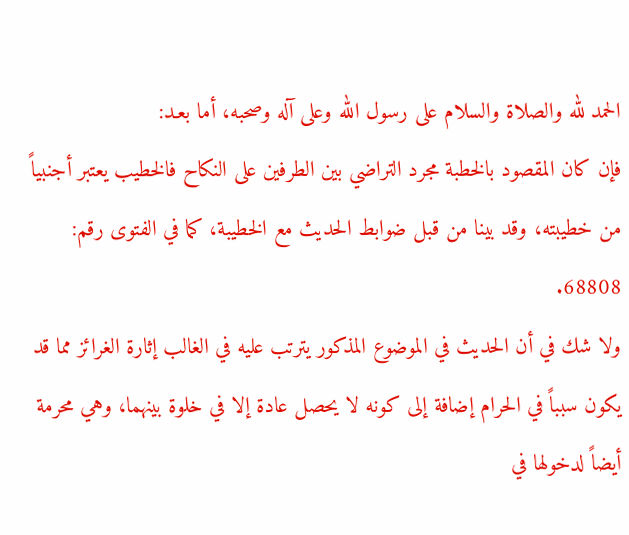الحمد لله والصلاة والسلام على رسول الله وعلى آله وصحبه، أما بعـد:
فإن كان المقصود بالخطبة مجرد التراضي بين الطرفين على النكاح فالخطيب يعتبر أجنبياً من خطيبته، وقد بينا من قبل ضوابط الحديث مع الخطيبة، كما في الفتوى رقم: 68808.
ولا شك في أن الحديث في الموضوع المذكور يترتب عليه في الغالب إثارة الغرائز مما قد يكون سبباً في الحرام إضافة إلى كونه لا يحصل عادة إلا في خلوة بينهما، وهي محرمة أيضاً لدخولها في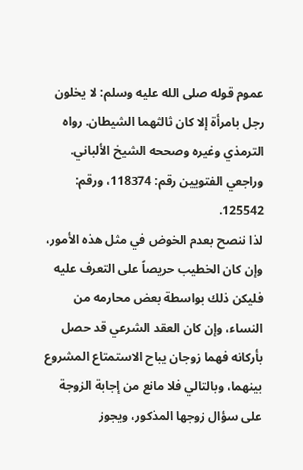عموم قوله صلى الله عليه وسلم: لا يخلون رجل بامرأة إلا كان ثالثهما الشيطان. رواه الترمذي وغيره وصححه الشيخ الألباني.
وراجعي الفتويين رقم: 118374، ورقم: 125542.
لذا ننصح بعدم الخوض في مثل هذه الأمور، وإن كان الخطيب حريصاً على التعرف عليه فليكن ذلك بواسطة بعض محارمه من النساء، وإن كان العقد الشرعي قد حصل بأركانه فهما زوجان يباح الاستمتاع المشروع بينهما، وبالتالي فلا مانع من إجابة الزوجة على سؤال زوجها المذكور، ويجوز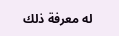له معرفة ذلك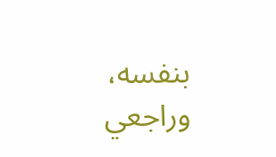بنفسه، وراجعي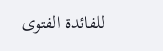للفائدة الفتوى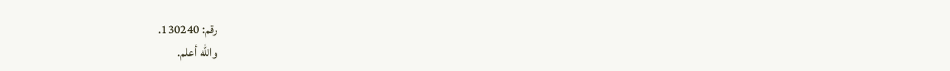رقم: 130240.
والله أعلم.